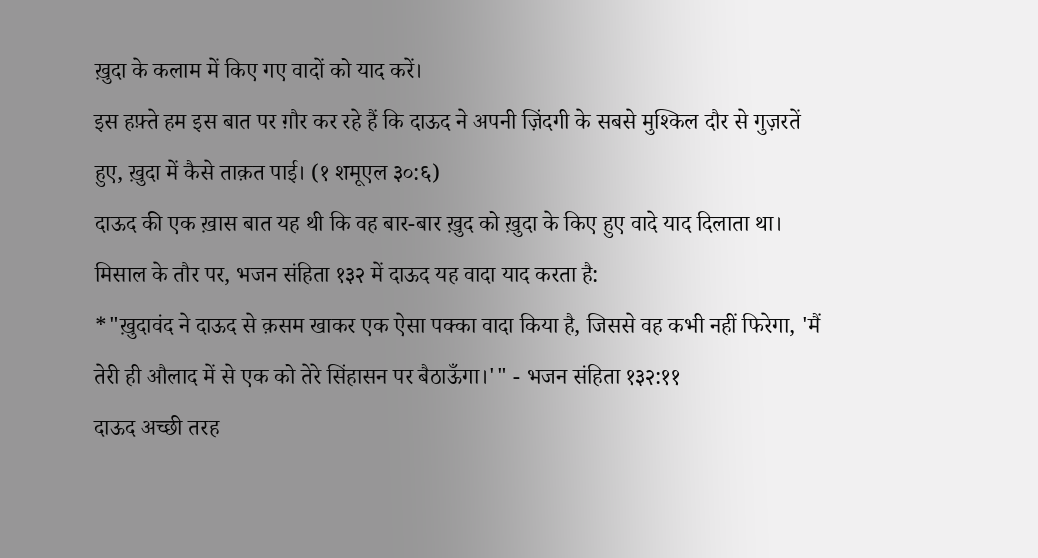ख़ुदा के कलाम में किए गए वादों को याद करें।
इस हफ़्ते हम इस बात पर ग़ौर कर रहे हैं कि दाऊद ने अपनी ज़िंदगी के सबसे मुश्किल दौर से गुज़रतें हुए, ख़ुदा में कैसे ताक़त पाई। (१ शमूएल ३०:६)
दाऊद की एक ख़ास बात यह थी कि वह बार-बार ख़ुद को ख़ुदा के किए हुए वादे याद दिलाता था। मिसाल के तौर पर, भजन संहिता १३२ में दाऊद यह वादा याद करता है:
*"ख़ुदावंद ने दाऊद से क़सम खाकर एक ऐसा पक्का वादा किया है, जिससे वह कभी नहीं फिरेगा, 'मैं तेरी ही औलाद में से एक को तेरे सिंहासन पर बैठाऊँगा।'" - भजन संहिता १३२:११
दाऊद अच्छी तरह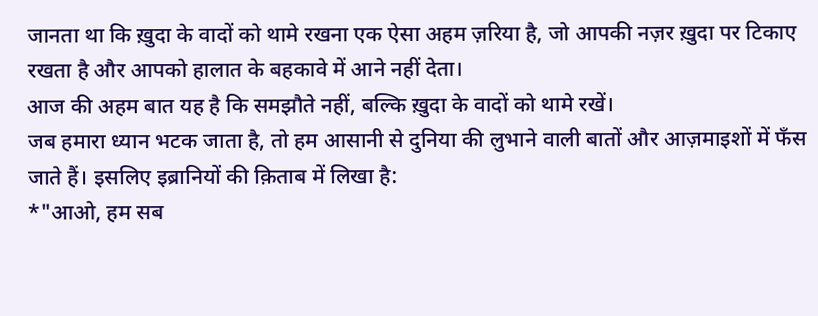जानता था कि ख़ुदा के वादों को थामे रखना एक ऐसा अहम ज़रिया है, जो आपकी नज़र ख़ुदा पर टिकाए रखता है और आपको हालात के बहकावे में आने नहीं देता।
आज की अहम बात यह है कि समझौते नहीं, बल्कि ख़ुदा के वादों को थामे रखें।
जब हमारा ध्यान भटक जाता है, तो हम आसानी से दुनिया की लुभाने वाली बातों और आज़माइशों में फँस जाते हैं। इसलिए इब्रानियों की क़िताब में लिखा है:
*"आओ, हम सब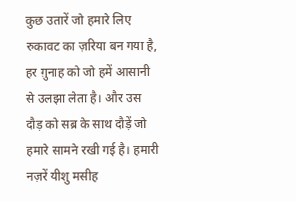कुछ उतारें जो हमारे लिए रुकावट का ज़रिया बन गया है, हर ग़ुनाह को जो हमें आसानी से उलझा लेता है। और उस दौड़ को सब्र के साथ दौड़ें जो हमारे सामने रखी गई है। हमारी नज़रें यीशु मसीह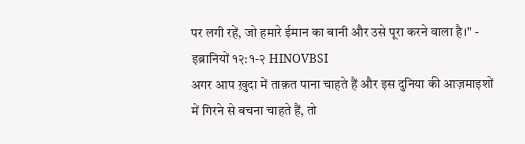पर लगी रहें, जो हमारे ईमान का बानी और उसे पूरा करने वाला है।" - इब्रानियों १२:१-२ HINOVBSI
अगर आप ख़ुदा में ताक़त पाना चाहते हैं और इस दुनिया की आज़माइशों में गिरने से बचना चाहते हैं, तो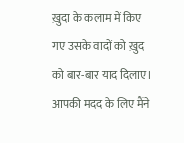ख़ुदा के कलाम में किए गए उसके वादों को ख़ुद को बार-बार याद दिलाए। आपकी मदद के लिए मैंने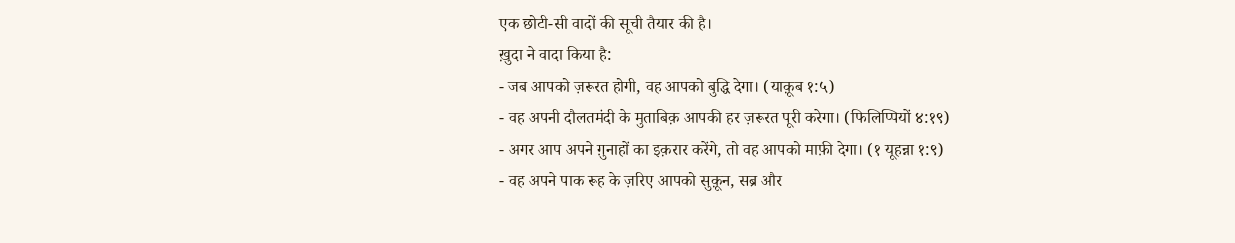एक छोटी-सी वादों की सूची तैयार की है।
ख़ुदा ने वादा किया है:
- जब आपको ज़रूरत होगी, वह आपको बुद्धि देगा। (याक़ूब १:५)
- वह अपनी दौलतमंदी के मुताबिक़ आपकी हर ज़रूरत पूरी करेगा। (फिलिप्पियों ४:१९)
- अगर आप अपने ग़ुनाहों का इक़रार करेंगे, तो वह आपको माफ़ी देगा। (१ यूहन्ना १:९)
- वह अपने पाक रूह के ज़रिए आपको सुक़ून, सब्र और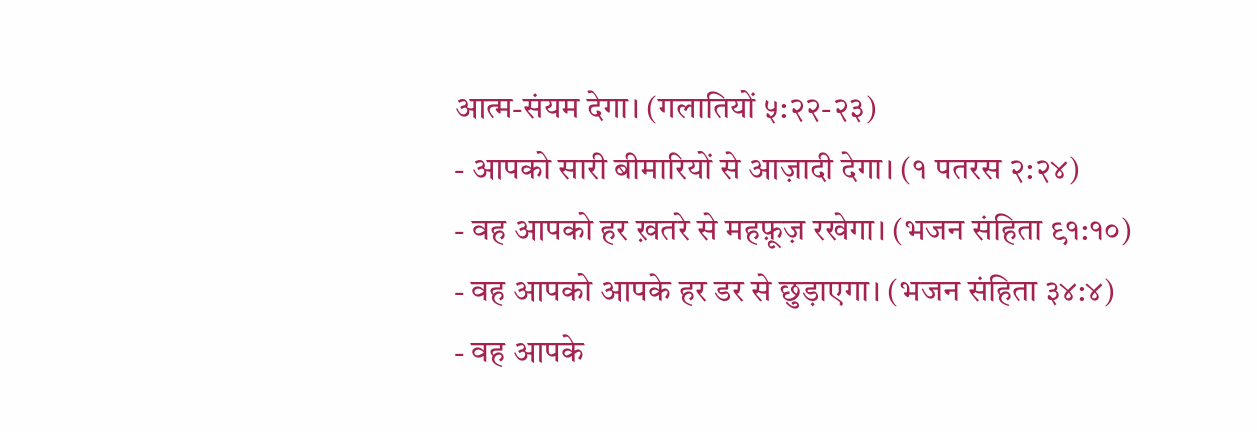आत्म-संयम देगा। (गलातियों ५:२२-२३)
- आपको सारी बीमारियों से आज़ादी देगा। (१ पतरस २:२४)
- वह आपको हर ख़तरे से महफ़ूज़ रखेगा। (भजन संहिता ९१:१०)
- वह आपको आपके हर डर से छुड़ाएगा। (भजन संहिता ३४:४)
- वह आपके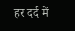हर दर्द में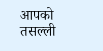आपको तसल्ली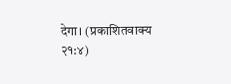देगा। (प्रकाशितवाक्य २१:४)